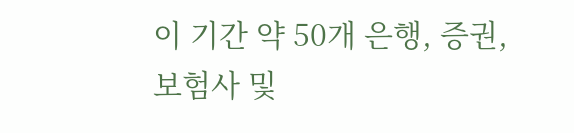이 기간 약 50개 은행, 증권, 보험사 및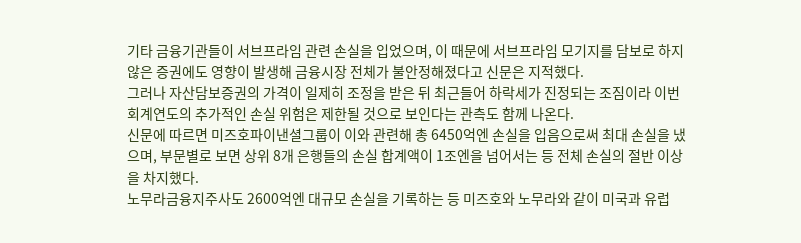기타 금융기관들이 서브프라임 관련 손실을 입었으며, 이 때문에 서브프라임 모기지를 담보로 하지 않은 증권에도 영향이 발생해 금융시장 전체가 불안정해졌다고 신문은 지적했다.
그러나 자산담보증권의 가격이 일제히 조정을 받은 뒤 최근들어 하락세가 진정되는 조짐이라 이번 회계연도의 추가적인 손실 위험은 제한될 것으로 보인다는 관측도 함께 나온다.
신문에 따르면 미즈호파이낸셜그룹이 이와 관련해 총 6450억엔 손실을 입음으로써 최대 손실을 냈으며, 부문별로 보면 상위 8개 은행들의 손실 합계액이 1조엔을 넘어서는 등 전체 손실의 절반 이상을 차지했다.
노무라금융지주사도 2600억엔 대규모 손실을 기록하는 등 미즈호와 노무라와 같이 미국과 유럽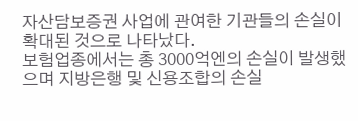자산담보증권 사업에 관여한 기관들의 손실이 확대된 것으로 나타났다.
보험업종에서는 총 3000억엔의 손실이 발생했으며 지방은행 및 신용조합의 손실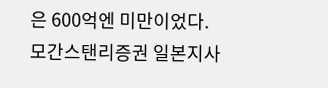은 600억엔 미만이었다.
모간스탠리증권 일본지사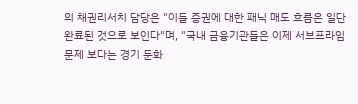의 채권리서치 담당은 "이들 증권에 대한 패닉 매도 흐름은 일단 완료된 것으로 보인다"며, "국내 금융기관들은 이제 서브프라임 문제 보다는 경기 둔화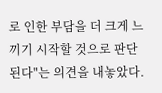로 인한 부담을 더 크게 느끼기 시작할 것으로 판단된다"는 의견을 내놓았다.